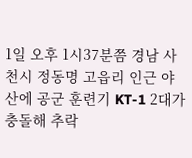1일 오후 1시37분쯤 경남 사천시 정동명 고읍리 인근 야산에 공군 훈련기 KT-1 2대가 충돌해 추락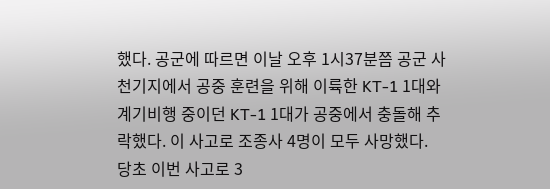했다. 공군에 따르면 이날 오후 1시37분쯤 공군 사천기지에서 공중 훈련을 위해 이륙한 KT-1 1대와 계기비행 중이던 KT-1 1대가 공중에서 충돌해 추락했다. 이 사고로 조종사 4명이 모두 사망했다.
당초 이번 사고로 3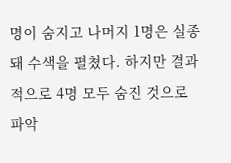명이 숨지고 나머지 1명은 실종돼 수색을 펼쳤다. 하지만 결과적으로 4명 모두 숨진 것으로 파악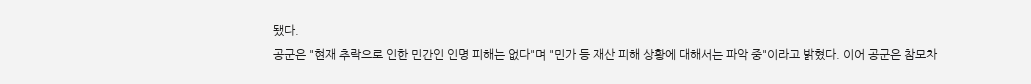됐다.
공군은 "현재 추락으로 인한 민간인 인명 피해는 없다"며 "민가 등 재산 피해 상황에 대해서는 파악 중"이라고 밝혔다. 이어 공군은 참모차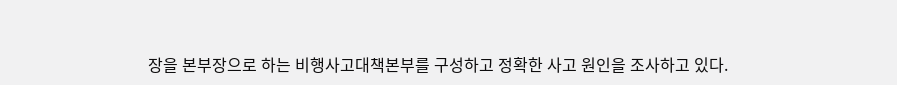장을 본부장으로 하는 비행사고대책본부를 구성하고 정확한 사고 원인을 조사하고 있다.